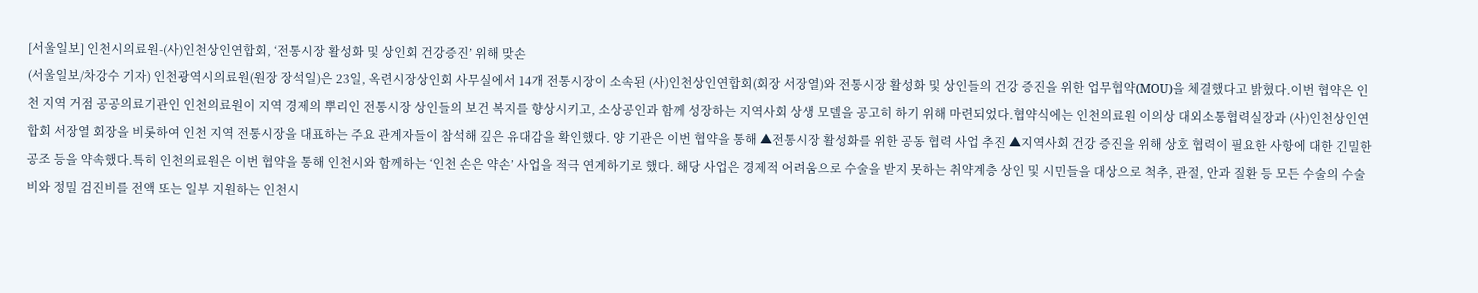[서울일보] 인천시의료원-(사)인천상인연합회, ‘전통시장 활성화 및 상인회 건강증진’ 위해 맞손
(서울일보/차강수 기자) 인천광역시의료원(원장 장석일)은 23일, 옥련시장상인회 사무실에서 14개 전통시장이 소속된 (사)인천상인연합회(회장 서장열)와 전통시장 활성화 및 상인들의 건강 증진을 위한 업무협약(MOU)을 체결했다고 밝혔다.이번 협약은 인천 지역 거점 공공의료기관인 인천의료원이 지역 경제의 뿌리인 전통시장 상인들의 보건 복지를 향상시키고, 소상공인과 함께 성장하는 지역사회 상생 모델을 공고히 하기 위해 마련되었다.협약식에는 인천의료원 이의상 대외소통협력실장과 (사)인천상인연합회 서장열 회장을 비롯하여 인천 지역 전통시장을 대표하는 주요 관계자들이 참석해 깊은 유대감을 확인했다. 양 기관은 이번 협약을 통해 ▲전통시장 활성화를 위한 공동 협력 사업 추진 ▲지역사회 건강 증진을 위해 상호 협력이 필요한 사항에 대한 긴밀한 공조 등을 약속했다.특히 인천의료원은 이번 협약을 통해 인천시와 함께하는 ‘인천 손은 약손’ 사업을 적극 연계하기로 했다. 해당 사업은 경제적 어려움으로 수술을 받지 못하는 취약계층 상인 및 시민들을 대상으로 척추, 관절, 안과 질환 등 모든 수술의 수술비와 정밀 검진비를 전액 또는 일부 지원하는 인천시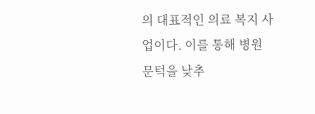의 대표적인 의료 복지 사업이다. 이를 통해 병원 문턱을 낮추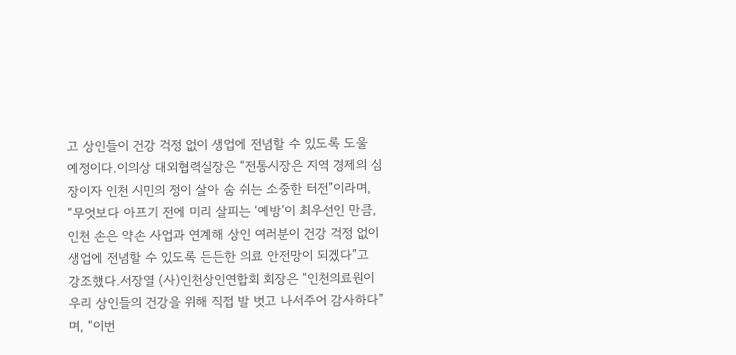고 상인들이 건강 걱정 없이 생업에 전념할 수 있도록 도울 예정이다.이의상 대외협력실장은 “전통시장은 지역 경제의 심장이자 인천 시민의 정이 살아 숨 쉬는 소중한 터전”이라며, “무엇보다 아프기 전에 미리 살피는 ‘예방’이 최우선인 만큼, 인천 손은 약손 사업과 연계해 상인 여러분이 건강 걱정 없이 생업에 전념할 수 있도록 든든한 의료 안전망이 되겠다”고 강조했다.서장열 (사)인천상인연합회 회장은 “인천의료원이 우리 상인들의 건강을 위해 직접 발 벗고 나서주어 감사하다”며, “이번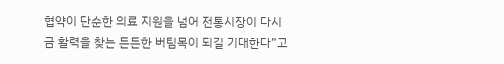협약이 단순한 의료 지원을 넘어 전통시장이 다시금 활력을 찾는 든든한 버팀목이 되길 기대한다”고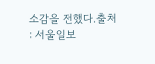소감을 전했다.출처 : 서울일보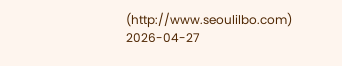(http://www.seoulilbo.com)
2026-04-27